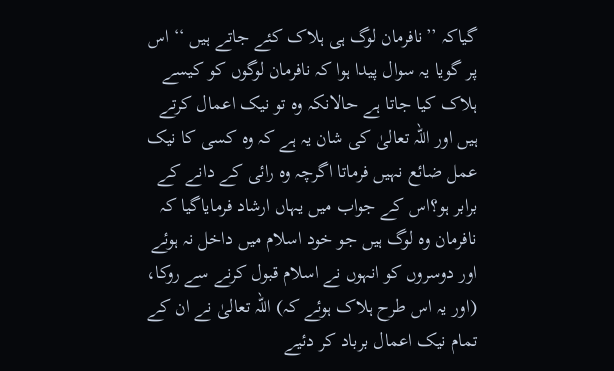گیاکہ ’’نافرمان لوگ ہی ہلاک کئے جاتے ہیں ‘‘ اس پر گویا یہ سوال پیدا ہوا کہ نافرمان لوگوں کو کیسے ہلاک کیا جاتا ہے حالانکہ وہ تو نیک اعمال کرتے ہیں اور اللہ تعالیٰ کی شان یہ ہے کہ وہ کسی کا نیک عمل ضائع نہیں فرماتا اگرچہ وہ رائی کے دانے کے برابر ہو؟اس کے جواب میں یہاں ارشاد فرمایاگیا کہ نافرمان وہ لوگ ہیں جو خود اسلام میں داخل نہ ہوئے اور دوسروں کو انہوں نے اسلام قبول کرنے سے روکا، (اور یہ اس طرح ہلاک ہوئے کہ) اللہ تعالیٰ نے ان کے تمام نیک اعمال برباد کر دئیے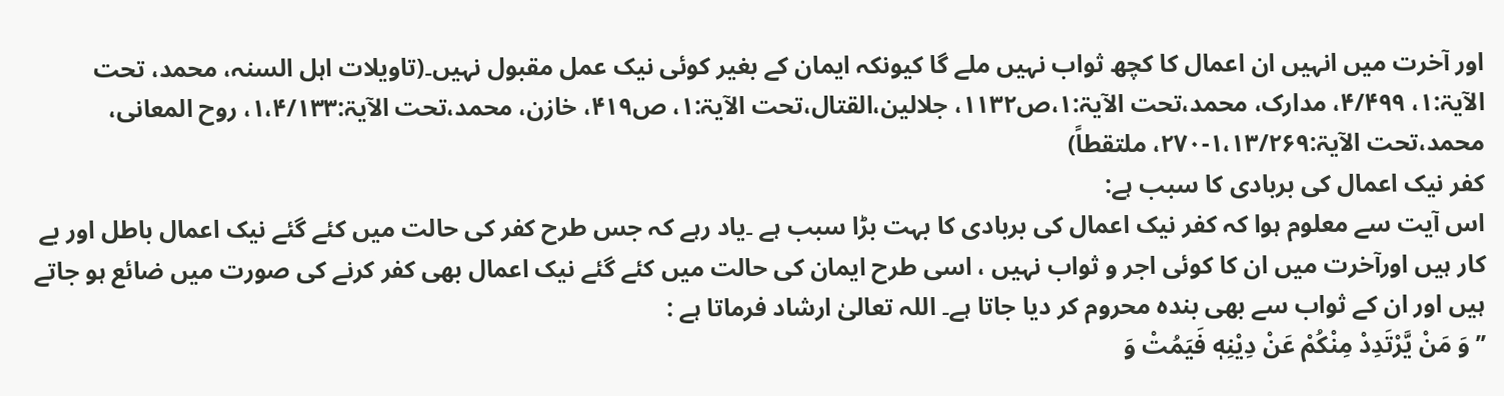اور آخرت میں انہیں ان اعمال کا کچھ ثواب نہیں ملے گا کیونکہ ایمان کے بغیر کوئی نیک عمل مقبول نہیں۔(تاویلات اہل السنہ، محمد، تحت الآیۃ:۱، ۴/۴۹۹، مدارک، محمد،تحت الآیۃ:۱،ص۱۱۳۲، جلالین،القتال،تحت الآیۃ:۱، ص۴۱۹، خازن، محمد،تحت الآیۃ:۱،۴/۱۳۳، روح المعانی، محمد،تحت الآیۃ:۱،۱۳/۲۶۹-۲۷۰، ملتقطاً)
کفر نیک اعمال کی بربادی کا سبب ہے:
اس آیت سے معلوم ہوا کہ کفر نیک اعمال کی بربادی کا بہت بڑا سبب ہے ۔یاد رہے کہ جس طرح کفر کی حالت میں کئے گئے نیک اعمال باطل اور بے کار ہیں اورآخرت میں ان کا کوئی اجر و ثواب نہیں ، اسی طرح ایمان کی حالت میں کئے گئے نیک اعمال بھی کفر کرنے کی صورت میں ضائع ہو جاتے ہیں اور ان کے ثواب سے بھی بندہ محروم کر دیا جاتا ہے۔ اللہ تعالیٰ ارشاد فرماتا ہے :
’’وَ مَنْ یَّرْتَدِدْ مِنْكُمْ عَنْ دِیْنِهٖ فَیَمُتْ وَ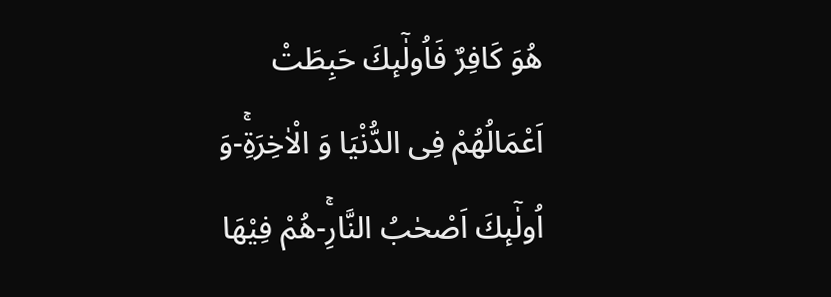هُوَ كَافِرٌ فَاُولٰٓىٕكَ حَبِطَتْ اَعْمَالُهُمْ فِی الدُّنْیَا وَ الْاٰخِرَةِۚ-وَ اُولٰٓىٕكَ اَصْحٰبُ النَّارِۚ-هُمْ فِیْهَا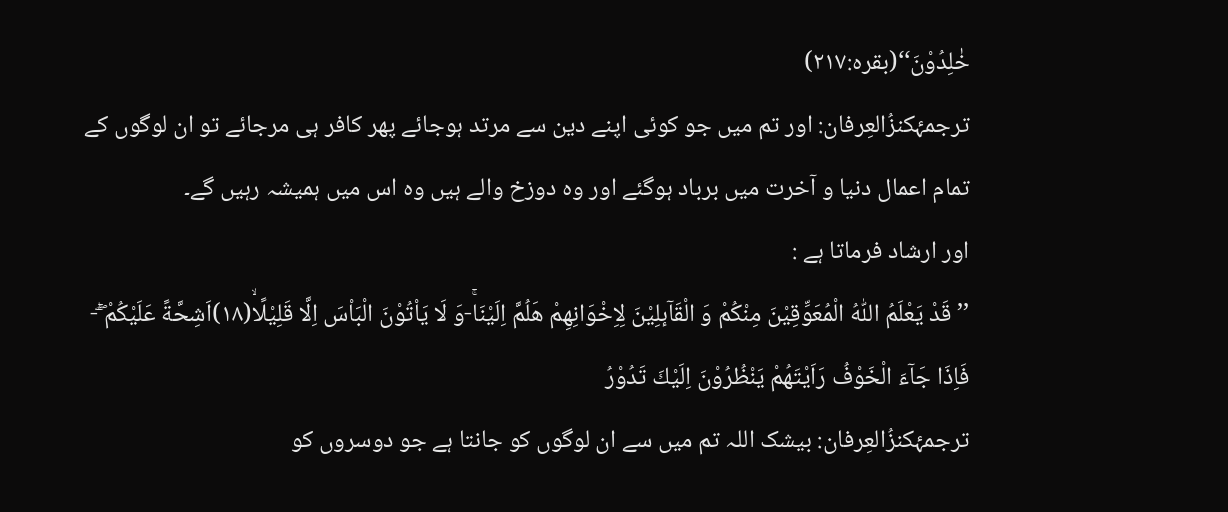خٰلِدُوْنَ‘‘(بقرہ:۲۱۷)
ترجمۂکنزُالعِرفان: اور تم میں جو کوئی اپنے دین سے مرتد ہوجائے پھر کافر ہی مرجائے تو ان لوگوں کے تمام اعمال دنیا و آخرت میں برباد ہوگئے اور وہ دوزخ والے ہیں وہ اس میں ہمیشہ رہیں گے۔
اور ارشاد فرماتا ہے :
’’قَدْ یَعْلَمُ اللّٰهُ الْمُعَوِّقِیْنَ مِنْكُمْ وَ الْقَآىٕلِیْنَ لِاِخْوَانِهِمْ هَلُمَّ اِلَیْنَاۚ-وَ لَا یَاْتُوْنَ الْبَاْسَ اِلَّا قَلِیْلًاۙ(۱۸)اَشِحَّةً عَلَیْكُمْ ۚۖ-فَاِذَا جَآءَ الْخَوْفُ رَاَیْتَهُمْ یَنْظُرُوْنَ اِلَیْكَ تَدُوْرُ
ترجمۂکنزُالعِرفان: بیشک اللہ تم میں سے ان لوگوں کو جانتا ہے جو دوسروں کو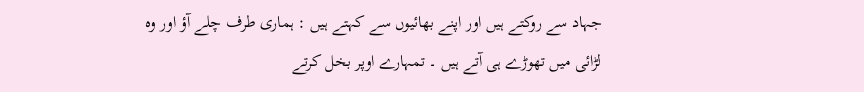جہاد سے روکتے ہیں اور اپنے بھائیوں سے کہتے ہیں : ہماری طرف چلے آؤ اور وہ لڑائی میں تھوڑے ہی آتے ہیں ۔ تمہارے اوپر بخل کرتے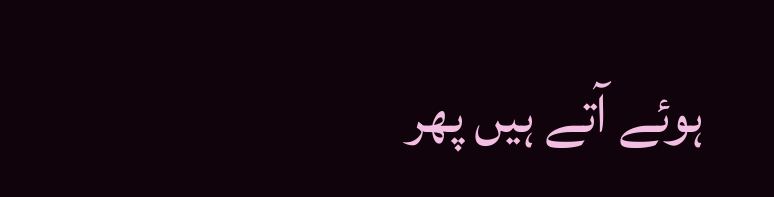ہوئے آتے ہیں پھر